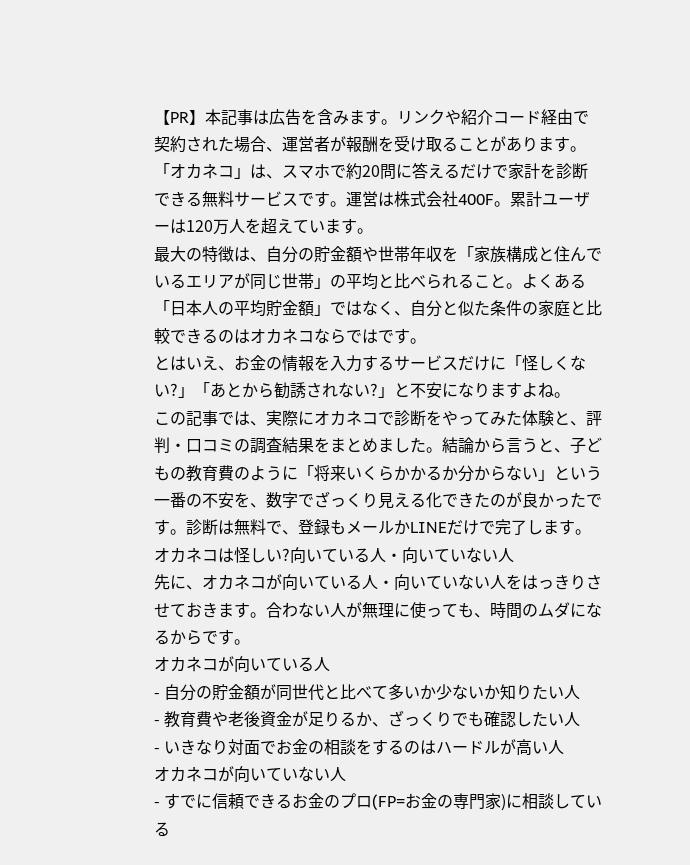【PR】本記事は広告を含みます。リンクや紹介コード経由で契約された場合、運営者が報酬を受け取ることがあります。
「オカネコ」は、スマホで約20問に答えるだけで家計を診断できる無料サービスです。運営は株式会社400F。累計ユーザーは120万人を超えています。
最大の特徴は、自分の貯金額や世帯年収を「家族構成と住んでいるエリアが同じ世帯」の平均と比べられること。よくある「日本人の平均貯金額」ではなく、自分と似た条件の家庭と比較できるのはオカネコならではです。
とはいえ、お金の情報を入力するサービスだけに「怪しくない?」「あとから勧誘されない?」と不安になりますよね。
この記事では、実際にオカネコで診断をやってみた体験と、評判・口コミの調査結果をまとめました。結論から言うと、子どもの教育費のように「将来いくらかかるか分からない」という一番の不安を、数字でざっくり見える化できたのが良かったです。診断は無料で、登録もメールかLINEだけで完了します。
オカネコは怪しい?向いている人・向いていない人
先に、オカネコが向いている人・向いていない人をはっきりさせておきます。合わない人が無理に使っても、時間のムダになるからです。
オカネコが向いている人
- 自分の貯金額が同世代と比べて多いか少ないか知りたい人
- 教育費や老後資金が足りるか、ざっくりでも確認したい人
- いきなり対面でお金の相談をするのはハードルが高い人
オカネコが向いていない人
- すでに信頼できるお金のプロ(FP=お金の専門家)に相談している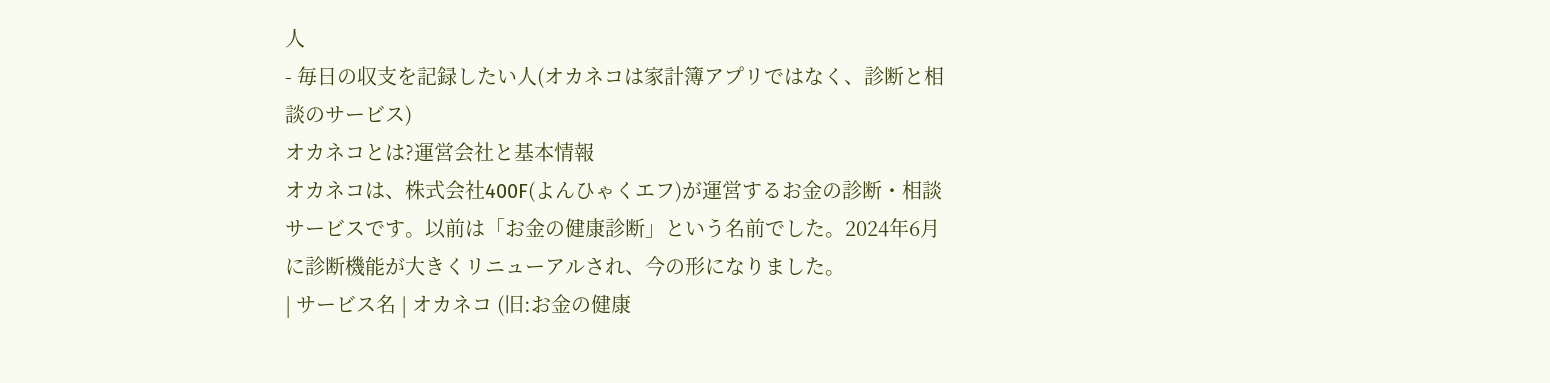人
- 毎日の収支を記録したい人(オカネコは家計簿アプリではなく、診断と相談のサービス)
オカネコとは?運営会社と基本情報
オカネコは、株式会社400F(よんひゃくエフ)が運営するお金の診断・相談サービスです。以前は「お金の健康診断」という名前でした。2024年6月に診断機能が大きくリニューアルされ、今の形になりました。
| サービス名 | オカネコ (旧:お金の健康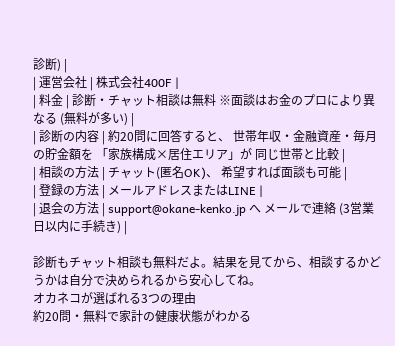診断) |
| 運営会社 | 株式会社400F |
| 料金 | 診断・チャット相談は無料 ※面談はお金のプロにより異なる (無料が多い) |
| 診断の内容 | 約20問に回答すると、 世帯年収・金融資産・毎月の貯金額を 「家族構成×居住エリア」が 同じ世帯と比較 |
| 相談の方法 | チャット(匿名OK)、 希望すれば面談も可能 |
| 登録の方法 | メールアドレスまたはLINE |
| 退会の方法 | support@okane-kenko.jp へ メールで連絡 (3営業日以内に手続き) |

診断もチャット相談も無料だよ。結果を見てから、相談するかどうかは自分で決められるから安心してね。
オカネコが選ばれる3つの理由
約20問・無料で家計の健康状態がわかる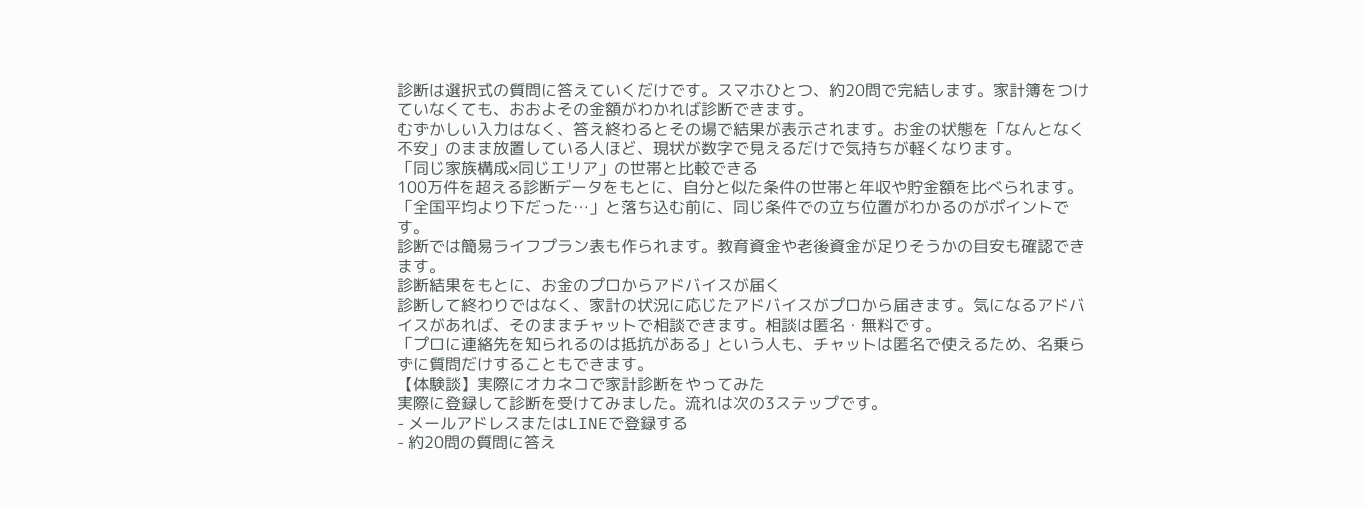診断は選択式の質問に答えていくだけです。スマホひとつ、約20問で完結します。家計簿をつけていなくても、おおよその金額がわかれば診断できます。
むずかしい入力はなく、答え終わるとその場で結果が表示されます。お金の状態を「なんとなく不安」のまま放置している人ほど、現状が数字で見えるだけで気持ちが軽くなります。
「同じ家族構成×同じエリア」の世帯と比較できる
100万件を超える診断データをもとに、自分と似た条件の世帯と年収や貯金額を比べられます。「全国平均より下だった…」と落ち込む前に、同じ条件での立ち位置がわかるのがポイントです。
診断では簡易ライフプラン表も作られます。教育資金や老後資金が足りそうかの目安も確認できます。
診断結果をもとに、お金のプロからアドバイスが届く
診断して終わりではなく、家計の状況に応じたアドバイスがプロから届きます。気になるアドバイスがあれば、そのままチャットで相談できます。相談は匿名・無料です。
「プロに連絡先を知られるのは抵抗がある」という人も、チャットは匿名で使えるため、名乗らずに質問だけすることもできます。
【体験談】実際にオカネコで家計診断をやってみた
実際に登録して診断を受けてみました。流れは次の3ステップです。
- メールアドレスまたはLINEで登録する
- 約20問の質問に答え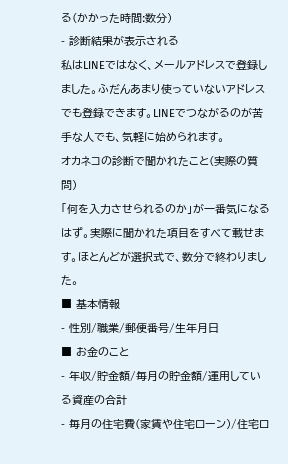る(かかった時間:数分)
- 診断結果が表示される
私はLINEではなく、メールアドレスで登録しました。ふだんあまり使っていないアドレスでも登録できます。LINEでつながるのが苦手な人でも、気軽に始められます。
オカネコの診断で聞かれたこと(実際の質問)
「何を入力させられるのか」が一番気になるはず。実際に聞かれた項目をすべて載せます。ほとんどが選択式で、数分で終わりました。
■ 基本情報
- 性別/職業/郵便番号/生年月日
■ お金のこと
- 年収/貯金額/毎月の貯金額/運用している資産の合計
- 毎月の住宅費(家賃や住宅ローン)/住宅ロ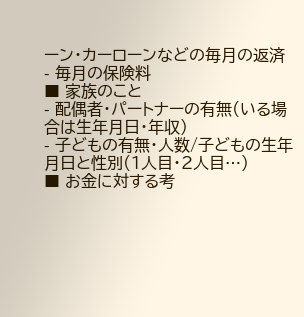ーン・カーローンなどの毎月の返済
- 毎月の保険料
■ 家族のこと
- 配偶者・パートナーの有無(いる場合は生年月日・年収)
- 子どもの有無・人数/子どもの生年月日と性別(1人目・2人目…)
■ お金に対する考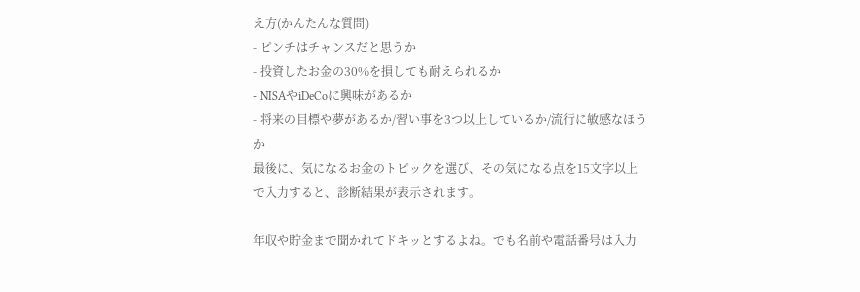え方(かんたんな質問)
- ピンチはチャンスだと思うか
- 投資したお金の30%を損しても耐えられるか
- NISAやiDeCoに興味があるか
- 将来の目標や夢があるか/習い事を3つ以上しているか/流行に敏感なほうか
最後に、気になるお金のトピックを選び、その気になる点を15文字以上で入力すると、診断結果が表示されます。

年収や貯金まで聞かれてドキッとするよね。でも名前や電話番号は入力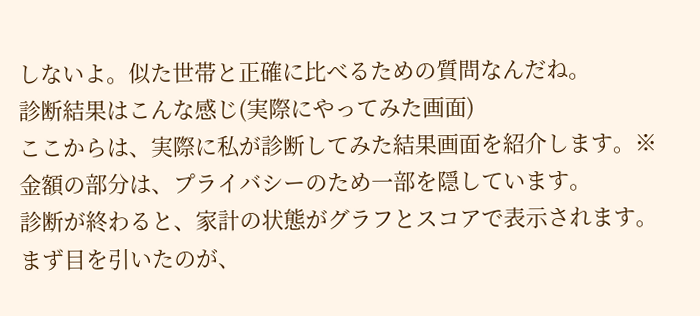しないよ。似た世帯と正確に比べるための質問なんだね。
診断結果はこんな感じ(実際にやってみた画面)
ここからは、実際に私が診断してみた結果画面を紹介します。※金額の部分は、プライバシーのため一部を隠しています。
診断が終わると、家計の状態がグラフとスコアで表示されます。まず目を引いたのが、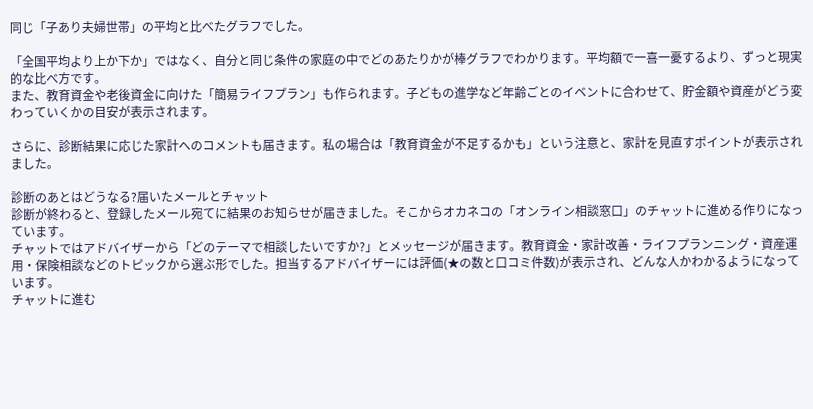同じ「子あり夫婦世帯」の平均と比べたグラフでした。

「全国平均より上か下か」ではなく、自分と同じ条件の家庭の中でどのあたりかが棒グラフでわかります。平均額で一喜一憂するより、ずっと現実的な比べ方です。
また、教育資金や老後資金に向けた「簡易ライフプラン」も作られます。子どもの進学など年齢ごとのイベントに合わせて、貯金額や資産がどう変わっていくかの目安が表示されます。

さらに、診断結果に応じた家計へのコメントも届きます。私の場合は「教育資金が不足するかも」という注意と、家計を見直すポイントが表示されました。

診断のあとはどうなる?届いたメールとチャット
診断が終わると、登録したメール宛てに結果のお知らせが届きました。そこからオカネコの「オンライン相談窓口」のチャットに進める作りになっています。
チャットではアドバイザーから「どのテーマで相談したいですか?」とメッセージが届きます。教育資金・家計改善・ライフプランニング・資産運用・保険相談などのトピックから選ぶ形でした。担当するアドバイザーには評価(★の数と口コミ件数)が表示され、どんな人かわかるようになっています。
チャットに進む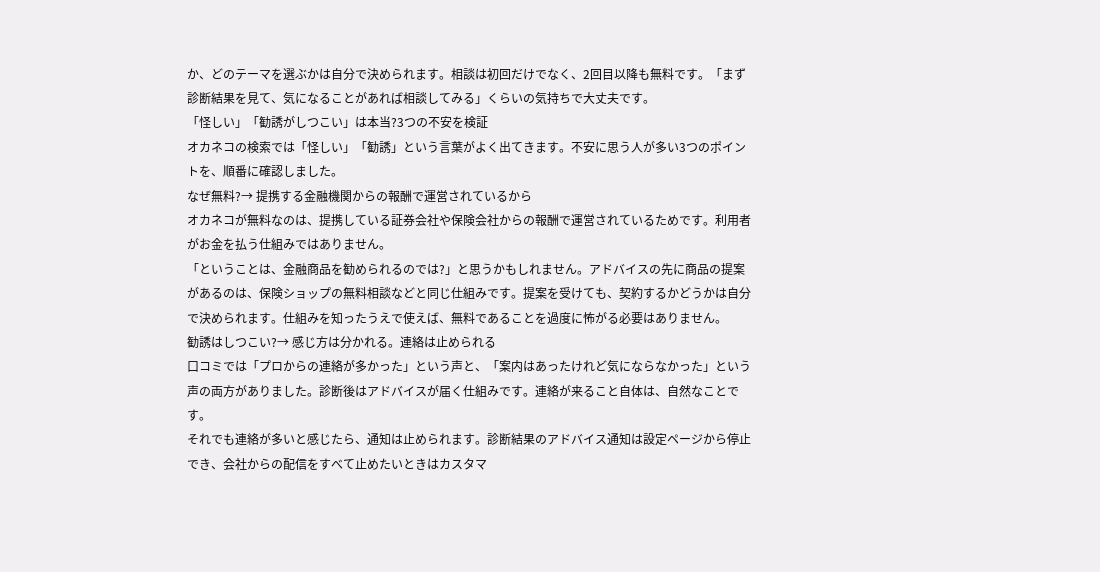か、どのテーマを選ぶかは自分で決められます。相談は初回だけでなく、2回目以降も無料です。「まず診断結果を見て、気になることがあれば相談してみる」くらいの気持ちで大丈夫です。
「怪しい」「勧誘がしつこい」は本当?3つの不安を検証
オカネコの検索では「怪しい」「勧誘」という言葉がよく出てきます。不安に思う人が多い3つのポイントを、順番に確認しました。
なぜ無料?→ 提携する金融機関からの報酬で運営されているから
オカネコが無料なのは、提携している証券会社や保険会社からの報酬で運営されているためです。利用者がお金を払う仕組みではありません。
「ということは、金融商品を勧められるのでは?」と思うかもしれません。アドバイスの先に商品の提案があるのは、保険ショップの無料相談などと同じ仕組みです。提案を受けても、契約するかどうかは自分で決められます。仕組みを知ったうえで使えば、無料であることを過度に怖がる必要はありません。
勧誘はしつこい?→ 感じ方は分かれる。連絡は止められる
口コミでは「プロからの連絡が多かった」という声と、「案内はあったけれど気にならなかった」という声の両方がありました。診断後はアドバイスが届く仕組みです。連絡が来ること自体は、自然なことです。
それでも連絡が多いと感じたら、通知は止められます。診断結果のアドバイス通知は設定ページから停止でき、会社からの配信をすべて止めたいときはカスタマ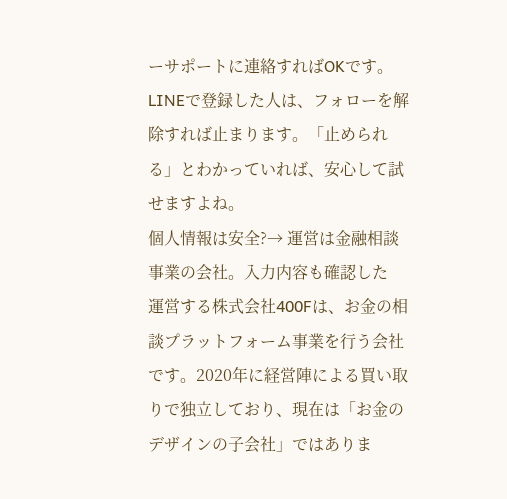ーサポートに連絡すればOKです。LINEで登録した人は、フォローを解除すれば止まります。「止められる」とわかっていれば、安心して試せますよね。
個人情報は安全?→ 運営は金融相談事業の会社。入力内容も確認した
運営する株式会社400Fは、お金の相談プラットフォーム事業を行う会社です。2020年に経営陣による買い取りで独立しており、現在は「お金のデザインの子会社」ではありま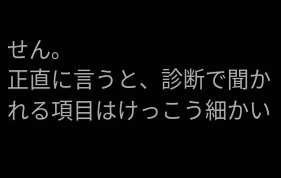せん。
正直に言うと、診断で聞かれる項目はけっこう細かい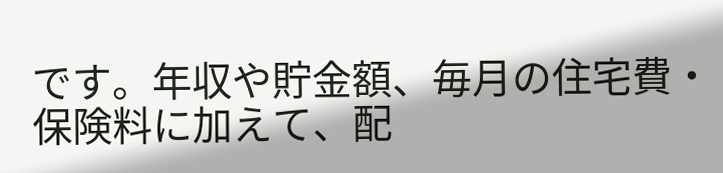です。年収や貯金額、毎月の住宅費・保険料に加えて、配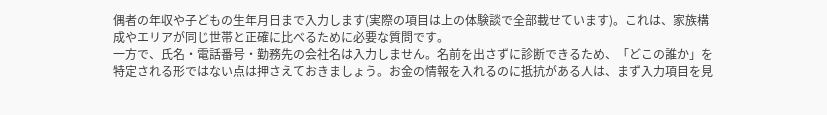偶者の年収や子どもの生年月日まで入力します(実際の項目は上の体験談で全部載せています)。これは、家族構成やエリアが同じ世帯と正確に比べるために必要な質問です。
一方で、氏名・電話番号・勤務先の会社名は入力しません。名前を出さずに診断できるため、「どこの誰か」を特定される形ではない点は押さえておきましょう。お金の情報を入れるのに抵抗がある人は、まず入力項目を見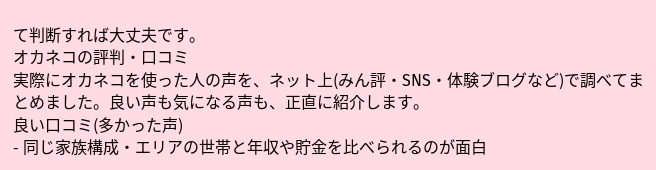て判断すれば大丈夫です。
オカネコの評判・口コミ
実際にオカネコを使った人の声を、ネット上(みん評・SNS・体験ブログなど)で調べてまとめました。良い声も気になる声も、正直に紹介します。
良い口コミ(多かった声)
- 同じ家族構成・エリアの世帯と年収や貯金を比べられるのが面白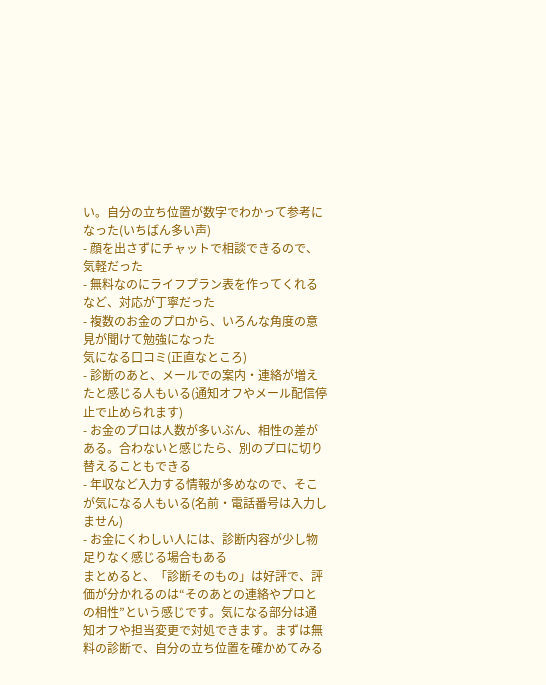い。自分の立ち位置が数字でわかって参考になった(いちばん多い声)
- 顔を出さずにチャットで相談できるので、気軽だった
- 無料なのにライフプラン表を作ってくれるなど、対応が丁寧だった
- 複数のお金のプロから、いろんな角度の意見が聞けて勉強になった
気になる口コミ(正直なところ)
- 診断のあと、メールでの案内・連絡が増えたと感じる人もいる(通知オフやメール配信停止で止められます)
- お金のプロは人数が多いぶん、相性の差がある。合わないと感じたら、別のプロに切り替えることもできる
- 年収など入力する情報が多めなので、そこが気になる人もいる(名前・電話番号は入力しません)
- お金にくわしい人には、診断内容が少し物足りなく感じる場合もある
まとめると、「診断そのもの」は好評で、評価が分かれるのは“そのあとの連絡やプロとの相性”という感じです。気になる部分は通知オフや担当変更で対処できます。まずは無料の診断で、自分の立ち位置を確かめてみる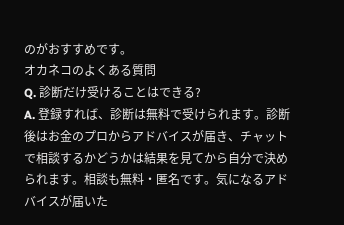のがおすすめです。
オカネコのよくある質問
Q. 診断だけ受けることはできる?
A. 登録すれば、診断は無料で受けられます。診断後はお金のプロからアドバイスが届き、チャットで相談するかどうかは結果を見てから自分で決められます。相談も無料・匿名です。気になるアドバイスが届いた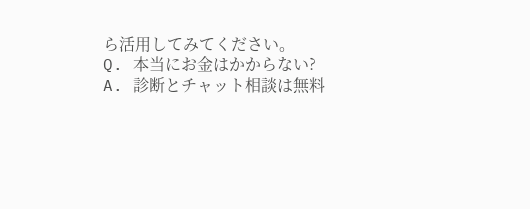ら活用してみてください。
Q. 本当にお金はかからない?
A. 診断とチャット相談は無料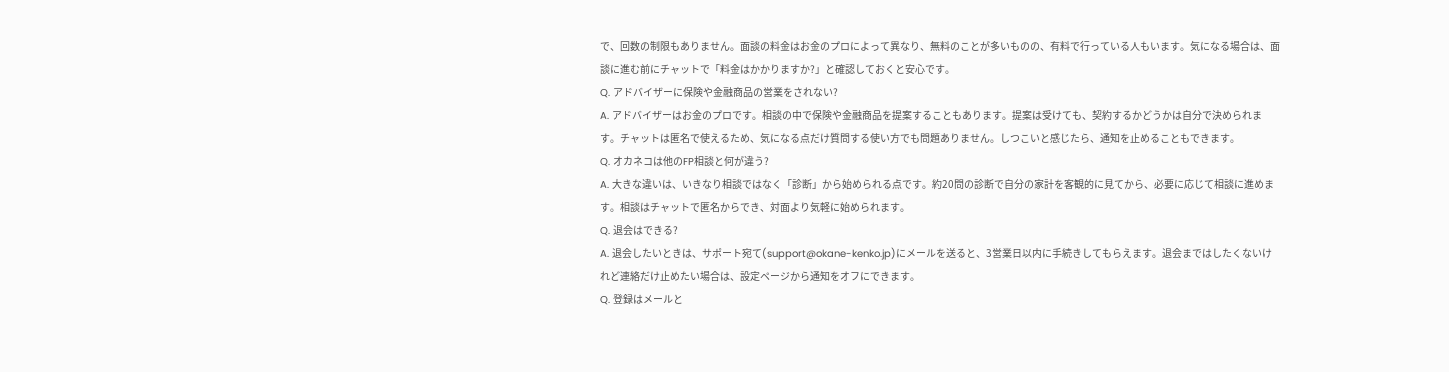で、回数の制限もありません。面談の料金はお金のプロによって異なり、無料のことが多いものの、有料で行っている人もいます。気になる場合は、面談に進む前にチャットで「料金はかかりますか?」と確認しておくと安心です。
Q. アドバイザーに保険や金融商品の営業をされない?
A. アドバイザーはお金のプロです。相談の中で保険や金融商品を提案することもあります。提案は受けても、契約するかどうかは自分で決められます。チャットは匿名で使えるため、気になる点だけ質問する使い方でも問題ありません。しつこいと感じたら、通知を止めることもできます。
Q. オカネコは他のFP相談と何が違う?
A. 大きな違いは、いきなり相談ではなく「診断」から始められる点です。約20問の診断で自分の家計を客観的に見てから、必要に応じて相談に進めます。相談はチャットで匿名からでき、対面より気軽に始められます。
Q. 退会はできる?
A. 退会したいときは、サポート宛て(support@okane-kenko.jp)にメールを送ると、3営業日以内に手続きしてもらえます。退会まではしたくないけれど連絡だけ止めたい場合は、設定ページから通知をオフにできます。
Q. 登録はメールと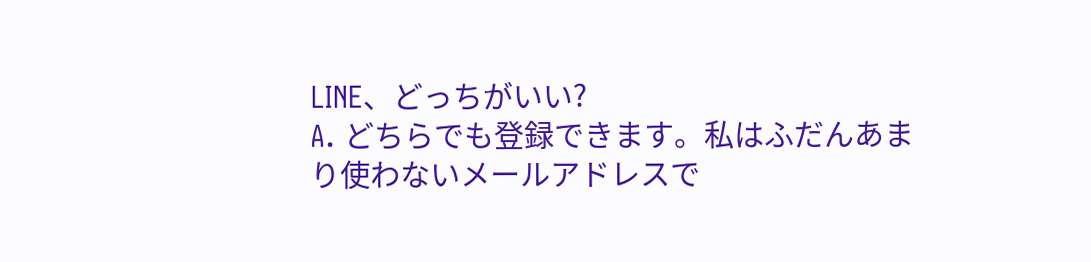LINE、どっちがいい?
A. どちらでも登録できます。私はふだんあまり使わないメールアドレスで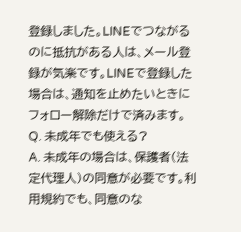登録しました。LINEでつながるのに抵抗がある人は、メール登録が気楽です。LINEで登録した場合は、通知を止めたいときにフォロー解除だけで済みます。
Q. 未成年でも使える?
A. 未成年の場合は、保護者(法定代理人)の同意が必要です。利用規約でも、同意のな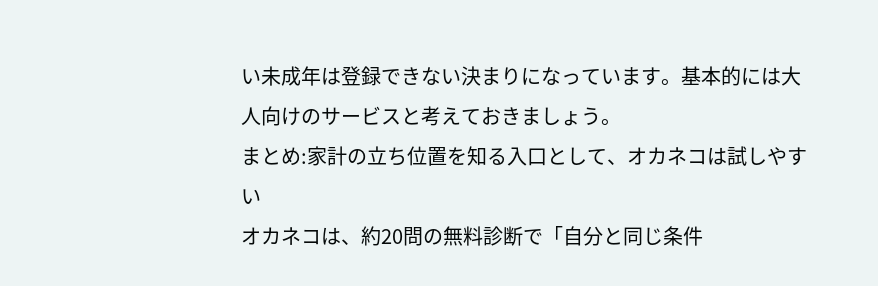い未成年は登録できない決まりになっています。基本的には大人向けのサービスと考えておきましょう。
まとめ:家計の立ち位置を知る入口として、オカネコは試しやすい
オカネコは、約20問の無料診断で「自分と同じ条件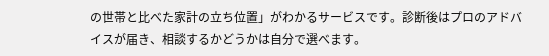の世帯と比べた家計の立ち位置」がわかるサービスです。診断後はプロのアドバイスが届き、相談するかどうかは自分で選べます。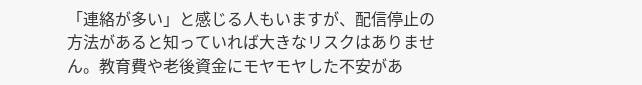「連絡が多い」と感じる人もいますが、配信停止の方法があると知っていれば大きなリスクはありません。教育費や老後資金にモヤモヤした不安があ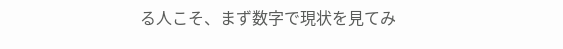る人こそ、まず数字で現状を見てみ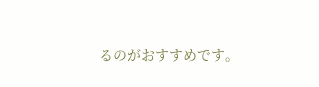るのがおすすめです。